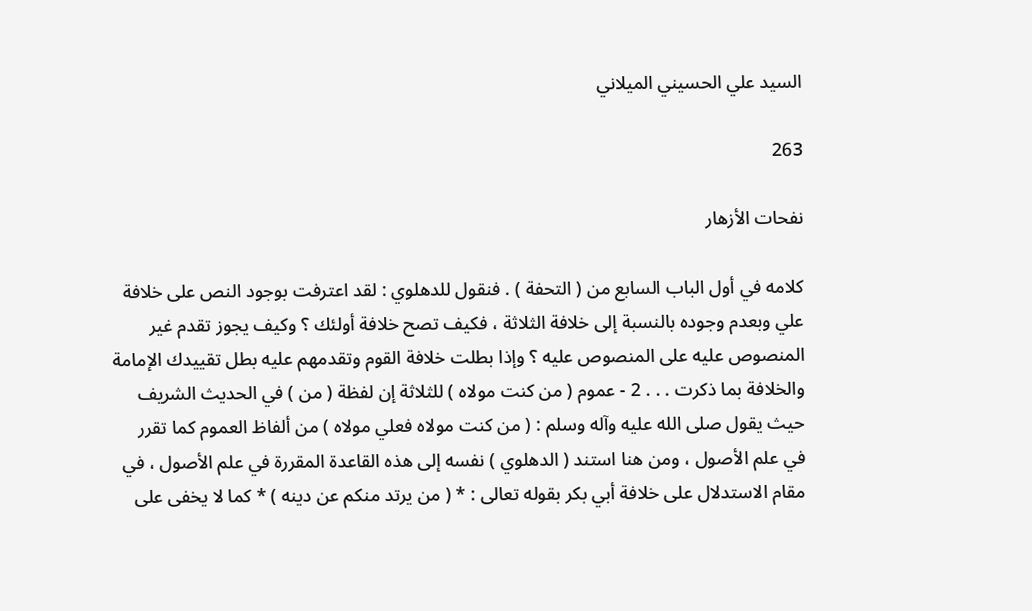السيد علي الحسيني الميلاني

263

نفحات الأزهار

كلامه في أول الباب السابع من ( التحفة ) . فنقول للدهلوي : لقد اعترفت بوجود النص على خلافة علي وبعدم وجوده بالنسبة إلى خلافة الثلاثة ، فكيف تصح خلافة أولئك ؟ وكيف يجوز تقدم غير المنصوص عليه على المنصوص عليه ؟ وإذا بطلت خلافة القوم وتقدمهم عليه بطل تقييدك الإمامة والخلافة بما ذكرت . . . 2 - عموم ( من كنت مولاه ) للثلاثة إن لفظة ( من ) في الحديث الشريف حيث يقول صلى الله عليه وآله وسلم : ( من كنت مولاه فعلي مولاه ) من ألفاظ العموم كما تقرر في علم الأصول ، ومن هنا استند ( الدهلوي ) نفسه إلى هذه القاعدة المقررة في علم الأصول ، في مقام الاستدلال على خلافة أبي بكر بقوله تعالى : * ( من يرتد منكم عن دينه ) * كما لا يخفى على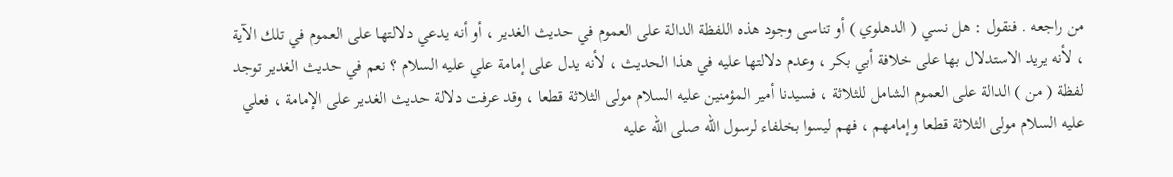من راجعه . فنقول : هل نسي ( الدهلوي ) أو تناسى وجود هذه اللفظة الدالة على العموم في حديث الغدير ، أو أنه يدعي دلالتها على العموم في تلك الآية ، لأنه يريد الاستدلال بها على خلافة أبي بكر ، وعدم دلالتها عليه في هذا الحديث ، لأنه يدل على إمامة علي عليه السلام ؟ نعم في حديث الغدير توجد لفظة ( من ) الدالة على العموم الشامل للثلاثة ، فسيدنا أمير المؤمنين عليه السلام مولى الثلاثة قطعا ، وقد عرفت دلالة حديث الغدير على الإمامة ، فعلي عليه السلام مولى الثلاثة قطعا وإمامهم ، فهم ليسوا بخلفاء لرسول الله صلى الله عليه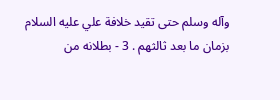وآله وسلم حتى تقيد خلافة علي عليه السلام بزمان ما بعد ثالثهم . 3 - بطلانه من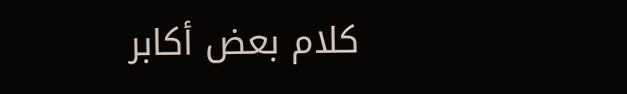كلام بعض أكابر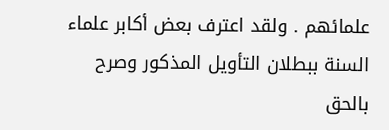علمائهم . ولقد اعترف بعض أكابر علماء السنة ببطلان التأويل المذكور وصرح بالحق